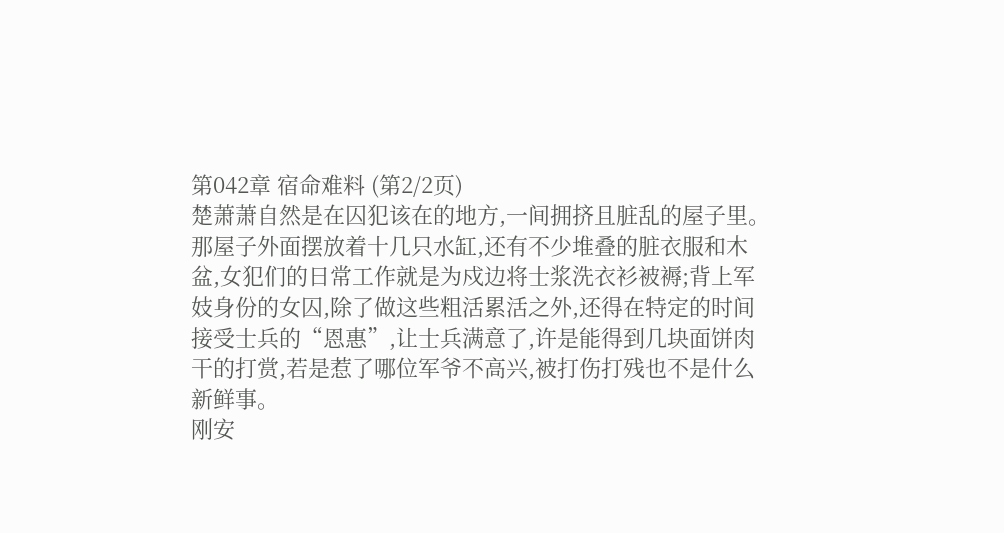第042章 宿命难料 (第2/2页)
楚萧萧自然是在囚犯该在的地方,一间拥挤且脏乱的屋子里。那屋子外面摆放着十几只水缸,还有不少堆叠的脏衣服和木盆,女犯们的日常工作就是为戍边将士浆洗衣衫被褥;背上军妓身份的女囚,除了做这些粗活累活之外,还得在特定的时间接受士兵的“恩惠”,让士兵满意了,许是能得到几块面饼肉干的打赏,若是惹了哪位军爷不高兴,被打伤打残也不是什么新鲜事。
刚安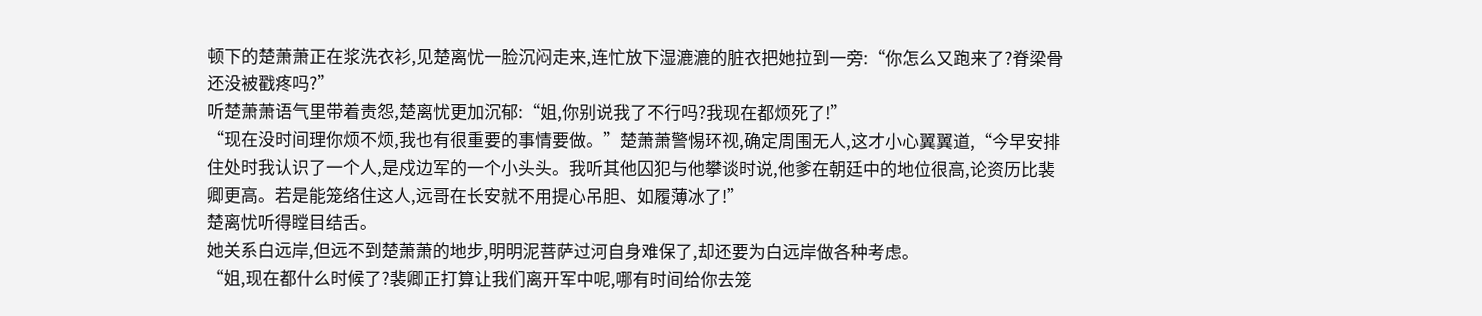顿下的楚萧萧正在浆洗衣衫,见楚离忧一脸沉闷走来,连忙放下湿漉漉的脏衣把她拉到一旁:“你怎么又跑来了?脊梁骨还没被戳疼吗?”
听楚萧萧语气里带着责怨,楚离忧更加沉郁:“姐,你别说我了不行吗?我现在都烦死了!”
“现在没时间理你烦不烦,我也有很重要的事情要做。”楚萧萧警惕环视,确定周围无人,这才小心翼翼道,“今早安排住处时我认识了一个人,是戍边军的一个小头头。我听其他囚犯与他攀谈时说,他爹在朝廷中的地位很高,论资历比裴卿更高。若是能笼络住这人,远哥在长安就不用提心吊胆、如履薄冰了!”
楚离忧听得瞠目结舌。
她关系白远岸,但远不到楚萧萧的地步,明明泥菩萨过河自身难保了,却还要为白远岸做各种考虑。
“姐,现在都什么时候了?裴卿正打算让我们离开军中呢,哪有时间给你去笼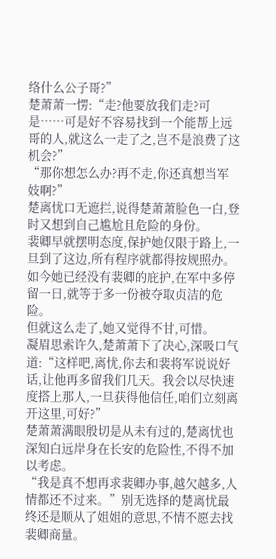络什么公子哥?”
楚萧萧一愣:“走?他要放我们走?可是……可是好不容易找到一个能帮上远哥的人,就这么一走了之,岂不是浪费了这机会?”
“那你想怎么办?再不走,你还真想当军妓啊?”
楚离忧口无遮拦,说得楚萧萧脸色一白,登时又想到自己尴尬且危险的身份。
裴卿早就摆明态度,保护她仅限于路上,一旦到了这边,所有程序就都得按规照办。如今她已经没有裴卿的庇护,在军中多停留一日,就等于多一份被夺取贞洁的危险。
但就这么走了,她又觉得不甘,可惜。
凝眉思索许久,楚萧萧下了决心,深吸口气道:“这样吧,离忧,你去和裴将军说说好话,让他再多留我们几天。我会以尽快速度搭上那人,一旦获得他信任,咱们立刻离开这里,可好?”
楚萧萧满眼殷切是从未有过的,楚离忧也深知白远岸身在长安的危险性,不得不加以考虑。
“我是真不想再求裴卿办事,越欠越多,人情都还不过来。”别无选择的楚离忧最终还是顺从了姐姐的意思,不情不愿去找裴卿商量。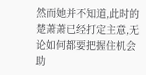然而她并不知道,此时的楚萧萧已经打定主意,无论如何都要把握住机会助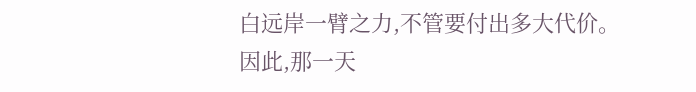白远岸一臂之力,不管要付出多大代价。
因此,那一天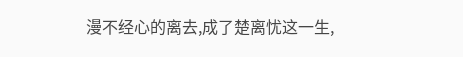漫不经心的离去,成了楚离忧这一生,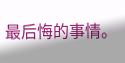最后悔的事情。